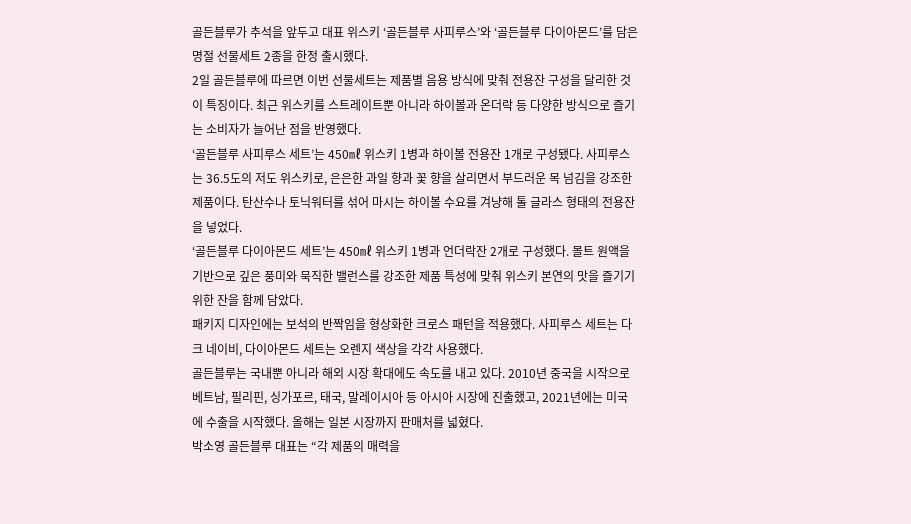골든블루가 추석을 앞두고 대표 위스키 ‘골든블루 사피루스’와 ‘골든블루 다이아몬드’를 담은 명절 선물세트 2종을 한정 출시했다.
2일 골든블루에 따르면 이번 선물세트는 제품별 음용 방식에 맞춰 전용잔 구성을 달리한 것이 특징이다. 최근 위스키를 스트레이트뿐 아니라 하이볼과 온더락 등 다양한 방식으로 즐기는 소비자가 늘어난 점을 반영했다.
‘골든블루 사피루스 세트’는 450㎖ 위스키 1병과 하이볼 전용잔 1개로 구성됐다. 사피루스는 36.5도의 저도 위스키로, 은은한 과일 향과 꽃 향을 살리면서 부드러운 목 넘김을 강조한 제품이다. 탄산수나 토닉워터를 섞어 마시는 하이볼 수요를 겨냥해 톨 글라스 형태의 전용잔을 넣었다.
‘골든블루 다이아몬드 세트’는 450㎖ 위스키 1병과 언더락잔 2개로 구성했다. 몰트 원액을 기반으로 깊은 풍미와 묵직한 밸런스를 강조한 제품 특성에 맞춰 위스키 본연의 맛을 즐기기 위한 잔을 함께 담았다.
패키지 디자인에는 보석의 반짝임을 형상화한 크로스 패턴을 적용했다. 사피루스 세트는 다크 네이비, 다이아몬드 세트는 오렌지 색상을 각각 사용했다.
골든블루는 국내뿐 아니라 해외 시장 확대에도 속도를 내고 있다. 2010년 중국을 시작으로 베트남, 필리핀, 싱가포르, 태국, 말레이시아 등 아시아 시장에 진출했고, 2021년에는 미국에 수출을 시작했다. 올해는 일본 시장까지 판매처를 넓혔다.
박소영 골든블루 대표는 “각 제품의 매력을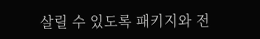살릴 수 있도록 패키지와 전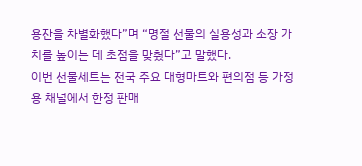용잔을 차별화했다”며 “명절 선물의 실용성과 소장 가치를 높이는 데 초점을 맞췄다”고 말했다.
이번 선물세트는 전국 주요 대형마트와 편의점 등 가정용 채널에서 한정 판매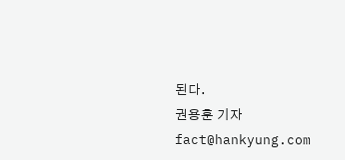된다.
권용훈 기자 fact@hankyung.com